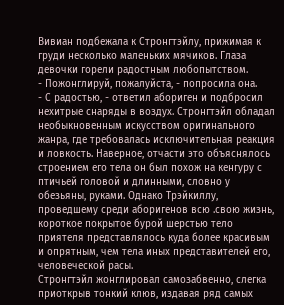Вивиан подбежала к Стронгтэйлу, прижимая к груди несколько маленьких мячиков. Глаза девочки горели радостным любопытством.
- Пожонглируй, пожалуйста, - попросила она.
- С радостью, - ответил абориген и подбросил нехитрые снаряды в воздух. Стронгтэйл обладал необыкновенным искусством оригинального жанра, где требовалась исключительная реакция и ловкость. Наверное, отчасти это объяснялось строением его тела он был похож на кенгуру с птичьей головой и длинными, словно у обезьяны, руками. Однако Трэйкиллу, проведшему среди аборигенов всю .свою жизнь, короткое покрытое бурой шерстью тело приятеля представлялось куда более красивым и опрятным, чем тела иных представителей его, человеческой расы.
Стронгтэйл жонглировал самозабвенно, слегка приоткрыв тонкий клюв, издавая ряд самых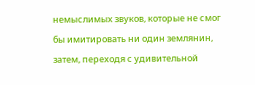немыслимых звуков, которые не смог бы имитировать ни один землянин, затем, переходя с удивительной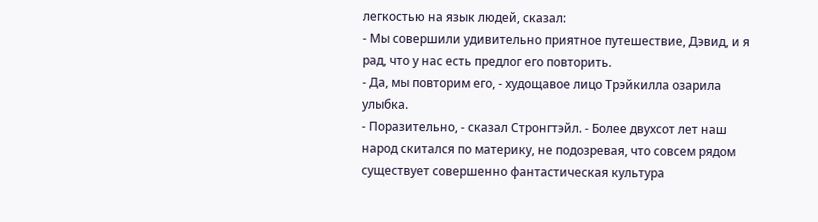легкостью на язык людей, сказал:
- Мы совершили удивительно приятное путешествие, Дэвид, и я рад, что у нас есть предлог его повторить.
- Да, мы повторим его, - худощавое лицо Трэйкилла озарила улыбка.
- Поразительно, - сказал Стронгтэйл. - Более двухсот лет наш народ скитался по материку, не подозревая, что совсем рядом существует совершенно фантастическая культура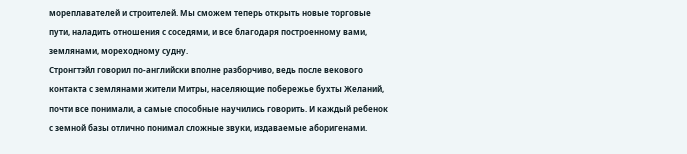мореплавателей и строителей. Мы сможем теперь открыть новые торговые пути, наладить отношения с соседями, и все благодаря построенному вами, землянами, мореходному судну.
Стронгтэйл говорил по-английски вполне разборчиво, ведь после векового контакта с землянами жители Митры, населяющие побережье бухты Желаний, почти все понимали, а самые способные научились говорить. И каждый ребенок с земной базы отлично понимал сложные звуки, издаваемые аборигенами.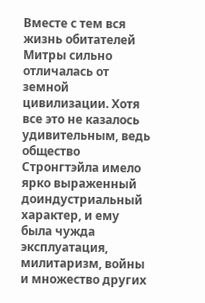Вместе с тем вся жизнь обитателей Митры сильно отличалась от земной цивилизации. Хотя все это не казалось удивительным, ведь общество Стронгтэйла имело ярко выраженный доиндустриальный характер, и ему была чужда эксплуатация, милитаризм, войны и множество других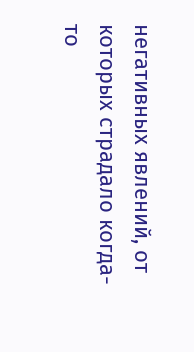негативных явлений, от которых страдало когда-то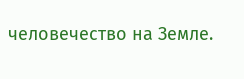человечество на Земле.